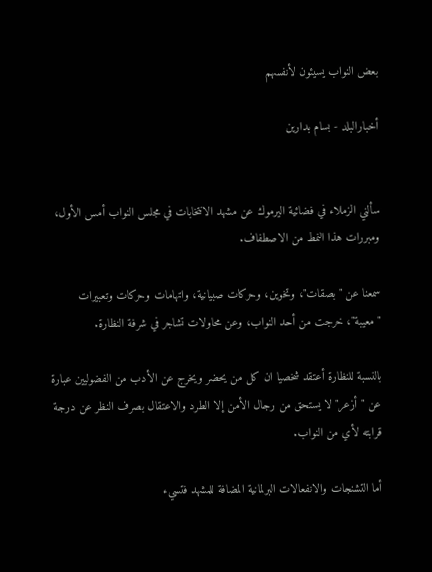بعض النواب يسيئون لأنفسهم

أخبارالبلد - بسام بدارين


سألني الزملاء في فضائية اليرموك عن مشهد الانتخابات في مجلس النواب أمس الأول، ومبررات هذا النمط من الاصطفاف.

سمعنا عن "بصقات"، وتخوين، وحركات صبيانية، واتهامات وحركات وتعبيرات "معيبة"، خرجت من أحد النواب، وعن محاولات تشاجر في شرفة النظارة.

بالنسبة للنظارة أعتقد شخصيا ان كل من يحضر ويخرج عن الأدب من الفضوليين عبارة عن "أزعر" لا يستحق من رجال الأمن إلا الطرد والاعتقال بصرف النظر عن درجة قرابته لأي من النواب.

أما التشنجات والانفعالات البرلمانية المضافة للمشهد فتسيء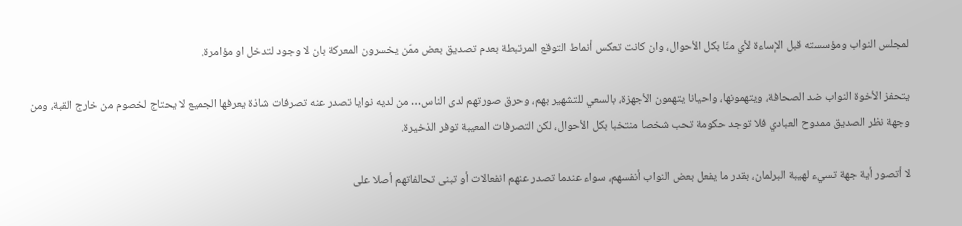لمجلس النواب ومؤسسته قبل الإساءة لأي منّا بكل الأحوال، وان كانت تعكس أنماط التوقع المرتبطة بعدم تصديق بعض ممّن يخسرون المعركة بان لا وجود لتدخل او مؤامرة.

يتحفز الأخوة النواب ضد الصحافة، ويتهمونها، واحيانا يتهمون الأجهزة، بالسعي للتشهير بهم، وحرق صورتهم لدى الناس… من لديه نوايا تصدر عنه تصرفات شاذة يعرفها الجميع لا يحتاج لخصوم من خارج القبة، ومن وجهة نظر الصديق ممدوح العبادي فلا توجد حكومة تحب شخصا منتخبا بكل الأحوال، لكن التصرفات المعيبة توفر الذخيرة.

لا أتصور أية جهة تسيء لهيبة البرلمان، بقدر ما يفعل بعض النواب أنفسهم، سواء عندما تصدر عنهم انفعالات أو تبنى تحالفاتهم أصلا على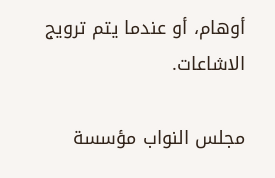أوهام، أو عندما يتم ترويج الاشاعات.

مجلس النواب مؤسسة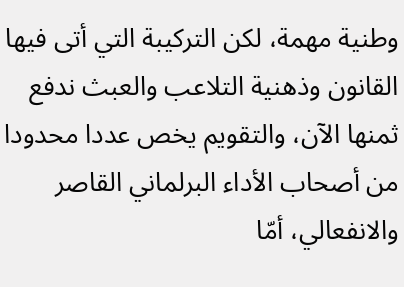وطنية مهمة، لكن التركيبة التي أتى فيها القانون وذهنية التلاعب والعبث ندفع ثمنها الآن، والتقويم يخص عددا محدودا من أصحاب الأداء البرلماني القاصر والانفعالي، أمّا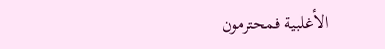الأغلبية فمحترمون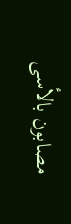مصابون بالأسى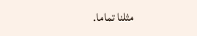مثلنا تماما.